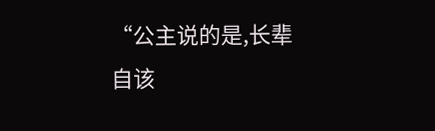“公主说的是,长辈自该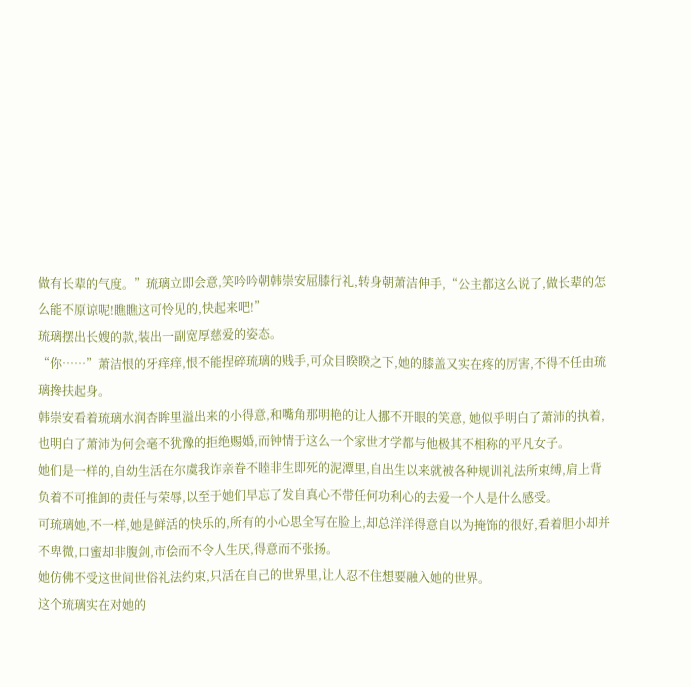做有长辈的气度。”琉璃立即会意,笑吟吟朝韩崇安屈膝行礼,转身朝萧洁伸手,“公主都这么说了,做长辈的怎么能不原谅呢!瞧瞧这可怜见的,快起来吧!”
琉璃摆出长嫂的款,装出一副宽厚慈爱的姿态。
“你……”萧洁恨的牙痒痒,恨不能捏碎琉璃的贱手,可众目睽睽之下,她的膝盖又实在疼的厉害,不得不任由琉璃搀扶起身。
韩崇安看着琉璃水润杏眸里溢出来的小得意,和嘴角那明艳的让人挪不开眼的笑意, 她似乎明白了萧沛的执着,也明白了萧沛为何会毫不犹豫的拒绝赐婚,而钟情于这么一个家世才学都与他极其不相称的平凡女子。
她们是一样的,自幼生活在尔虞我诈亲眷不睦非生即死的泥潭里,自出生以来就被各种规训礼法所束缚,肩上背负着不可推卸的责任与荣辱,以至于她们早忘了发自真心不带任何功利心的去爱一个人是什么感受。
可琉璃她,不一样,她是鲜活的快乐的,所有的小心思全写在脸上,却总洋洋得意自以为掩饰的很好,看着胆小却并不卑微,口蜜却非腹剑,市侩而不令人生厌,得意而不张扬。
她仿佛不受这世间世俗礼法约束,只活在自己的世界里,让人忍不住想要融入她的世界。
这个琉璃实在对她的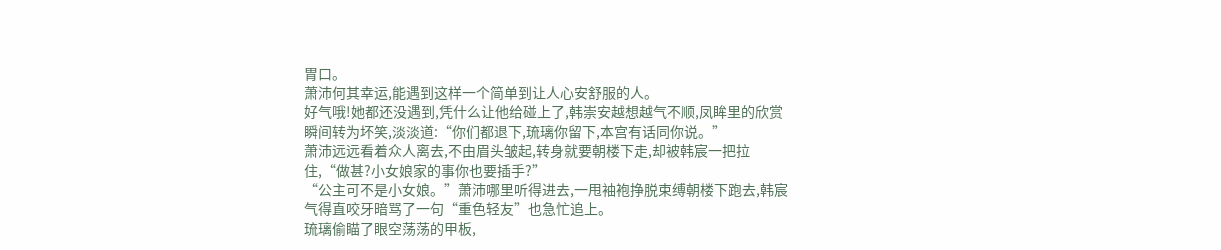胃口。
萧沛何其幸运,能遇到这样一个简单到让人心安舒服的人。
好气哦!她都还没遇到,凭什么让他给碰上了,韩崇安越想越气不顺,凤眸里的欣赏瞬间转为坏笑,淡淡道:“你们都退下,琉璃你留下,本宫有话同你说。”
萧沛远远看着众人离去,不由眉头皱起,转身就要朝楼下走,却被韩宸一把拉住,“做甚?小女娘家的事你也要插手?”
“公主可不是小女娘。”萧沛哪里听得进去,一甩袖袍挣脱束缚朝楼下跑去,韩宸气得直咬牙暗骂了一句“重色轻友”也急忙追上。
琉璃偷瞄了眼空荡荡的甲板,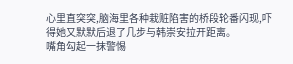心里直突突,脑海里各种栽赃陷害的桥段轮番闪现,吓得她又默默后退了几步与韩崇安拉开距离。
嘴角勾起一抹警惕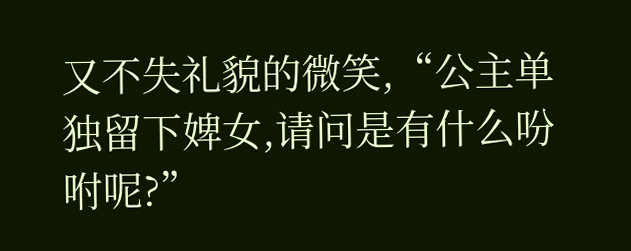又不失礼貌的微笑,“公主单独留下婢女,请问是有什么吩咐呢?”